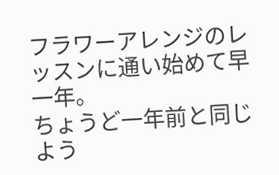フラワーアレンジのレッスンに通い始めて早一年。
ちょうど一年前と同じよう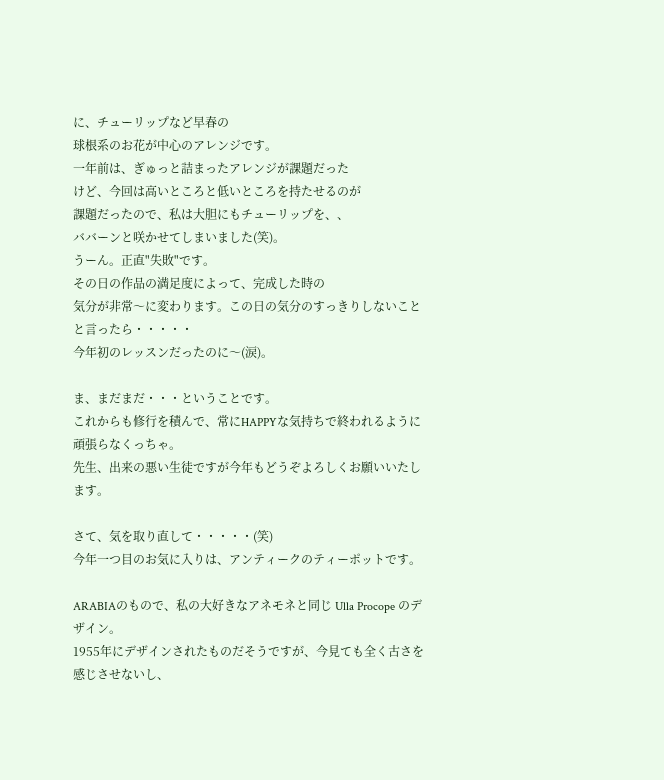に、チューリップなど早春の
球根系のお花が中心のアレンジです。
一年前は、ぎゅっと詰まったアレンジが課題だった
けど、今回は高いところと低いところを持たせるのが
課題だったので、私は大胆にもチューリップを、、
ババーンと咲かせてしまいました(笑)。
うーん。正直"失敗"です。
その日の作品の満足度によって、完成した時の
気分が非常〜に変わります。この日の気分のすっきりしないことと言ったら・・・・・
今年初のレッスンだったのに〜(涙)。

ま、まだまだ・・・ということです。
これからも修行を積んで、常にHAPPYな気持ちで終われるように頑張らなくっちゃ。
先生、出来の悪い生徒ですが今年もどうぞよろしくお願いいたします。

さて、気を取り直して・・・・・(笑)
今年一つ目のお気に入りは、アンティークのティーポットです。

ARABIAのもので、私の大好きなアネモネと同じ Ulla Procope のデザイン。
1955年にデザインされたものだそうですが、今見ても全く古さを感じさせないし、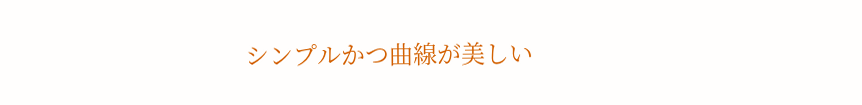シンプルかつ曲線が美しい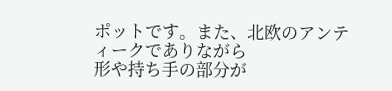ポットです。また、北欧のアンティークでありながら
形や持ち手の部分が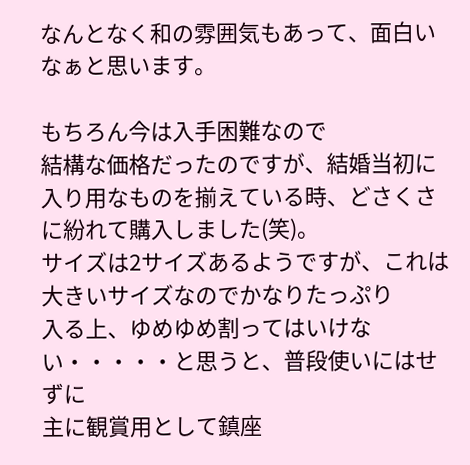なんとなく和の雰囲気もあって、面白いなぁと思います。

もちろん今は入手困難なので
結構な価格だったのですが、結婚当初に
入り用なものを揃えている時、どさくさに紛れて購入しました(笑)。
サイズは2サイズあるようですが、これは大きいサイズなのでかなりたっぷり
入る上、ゆめゆめ割ってはいけない・・・・・と思うと、普段使いにはせずに
主に観賞用として鎮座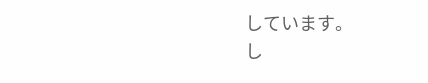しています。
し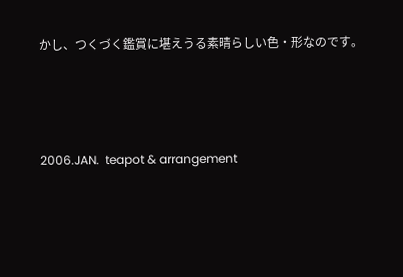かし、つくづく鑑賞に堪えうる素晴らしい色・形なのです。



2006.JAN.  teapot & arrangement